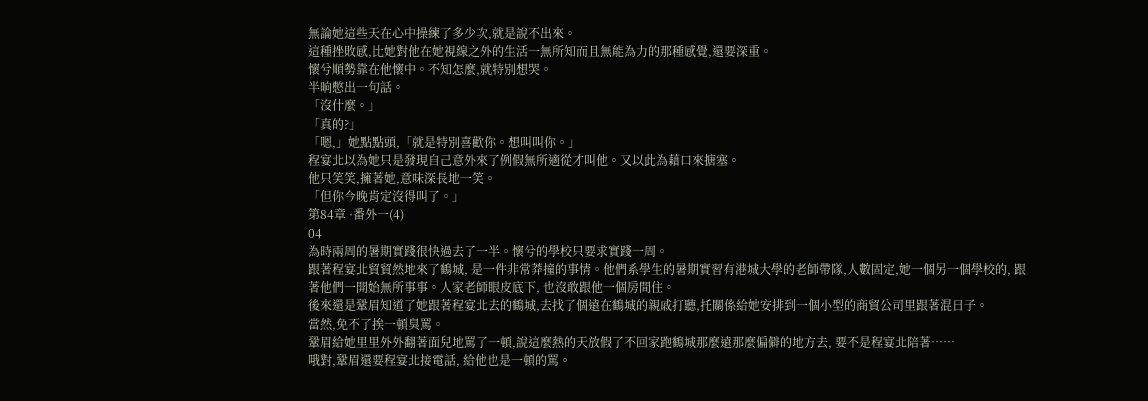無論她這些天在心中操練了多少次,就是說不出來。
這種挫敗感,比她對他在她視線之外的生活一無所知而且無能為力的那種感覺,還要深重。
懷兮順勢靠在他懷中。不知怎麼,就特別想哭。
半晌憋出一句話。
「沒什麼。」
「真的?」
「嗯,」她點點頭,「就是特別喜歡你。想叫叫你。」
程宴北以為她只是發現自己意外來了例假無所適從才叫他。又以此為藉口來搪塞。
他只笑笑,擁著她,意味深長地一笑。
「但你今晚肯定沒得叫了。」
第84章 ·番外一(4)
04
為時兩周的暑期實踐很快過去了一半。懷兮的學校只要求實踐一周。
跟著程宴北貿貿然地來了鶴城, 是一件非常莽撞的事情。他們系學生的暑期實習有港城大學的老師帶隊,人數固定,她一個另一個學校的, 跟著他們一開始無所事事。人家老師眼皮底下, 也沒敢跟他一個房間住。
後來還是鞏眉知道了她跟著程宴北去的鶴城,去找了個遠在鶴城的親戚打聽,托關係給她安排到一個小型的商貿公司里跟著混日子。
當然,免不了挨一頓臭罵。
鞏眉給她里里外外翻著面兒地罵了一頓,說這麼熱的天放假了不回家跑鶴城那麼遠那麼偏僻的地方去, 要不是程宴北陪著……
哦對,鞏眉還要程宴北接電話, 給他也是一頓的罵。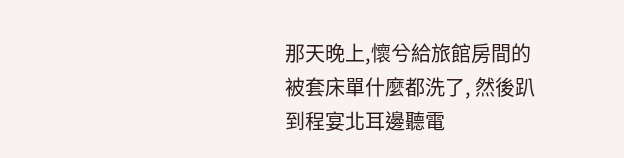那天晚上,懷兮給旅館房間的被套床單什麼都洗了, 然後趴到程宴北耳邊聽電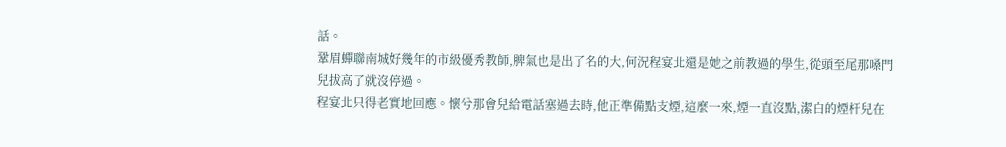話。
鞏眉蟬聯南城好幾年的市級優秀教師,脾氣也是出了名的大,何況程宴北還是她之前教過的學生,從頭至尾那嗓門兒拔高了就沒停過。
程宴北只得老實地回應。懷兮那會兒給電話塞過去時,他正準備點支煙,這麼一來,煙一直沒點,潔白的煙杆兒在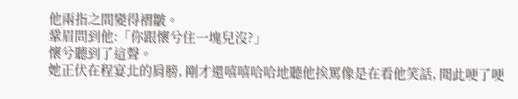他兩指之間變得褶皺。
鞏眉問到他:「你跟懷兮住一塊兒沒?」
懷兮聽到了這聲。
她正伏在程宴北的肩膀, 剛才還嘻嘻哈哈地聽他挨罵像是在看他笑話, 聞此哽了哽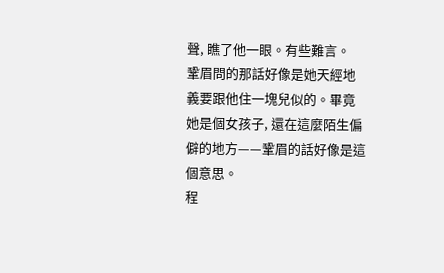聲, 瞧了他一眼。有些難言。
鞏眉問的那話好像是她天經地義要跟他住一塊兒似的。畢竟她是個女孩子, 還在這麼陌生偏僻的地方——鞏眉的話好像是這個意思。
程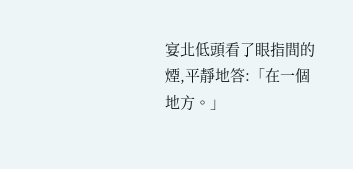宴北低頭看了眼指間的煙,平靜地答:「在一個地方。」